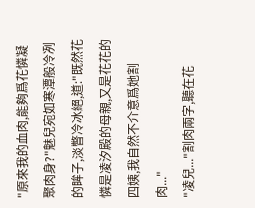"原來我的血肉,能夠爲花憐凝聚肉身?"魅兒宛如寒潭般冷冽的眸子,淡瞥冷冰絕,道:"既然花憐是凌汐殿的母親,又是花花的四姨,我自然不介意爲她割肉..."
"凌兒..."割肉兩字,聽在花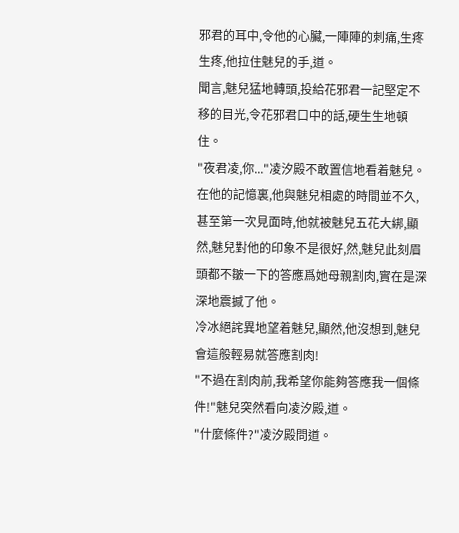邪君的耳中,令他的心臟,一陣陣的刺痛,生疼生疼,他拉住魅兒的手,道。
聞言,魅兒猛地轉頭,投給花邪君一記堅定不移的目光,令花邪君口中的話,硬生生地頓住。
"夜君凌,你..."凌汐殿不敢置信地看着魅兒。
在他的記憶裏,他與魅兒相處的時間並不久,甚至第一次見面時,他就被魅兒五花大綁,顯然,魅兒對他的印象不是很好,然,魅兒此刻眉頭都不皺一下的答應爲她母親割肉,實在是深深地震撼了他。
冷冰絕詫異地望着魅兒,顯然,他沒想到,魅兒會這般輕易就答應割肉!
"不過在割肉前,我希望你能夠答應我一個條件!"魅兒突然看向凌汐殿,道。
"什麼條件?"凌汐殿問道。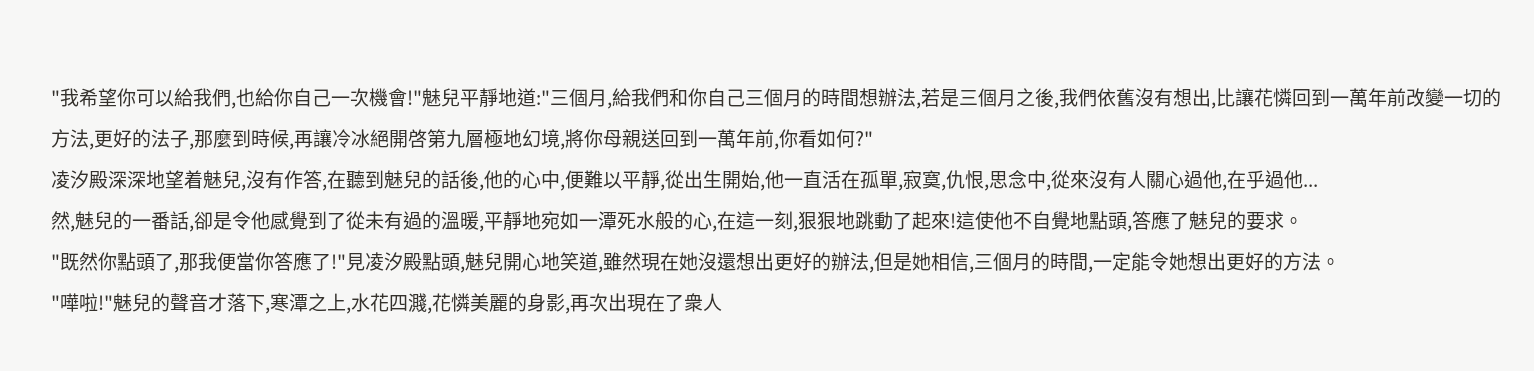"我希望你可以給我們,也給你自己一次機會!"魅兒平靜地道:"三個月,給我們和你自己三個月的時間想辦法,若是三個月之後,我們依舊沒有想出,比讓花憐回到一萬年前改變一切的方法,更好的法子,那麼到時候,再讓冷冰絕開啓第九層極地幻境,將你母親送回到一萬年前,你看如何?"
凌汐殿深深地望着魅兒,沒有作答,在聽到魅兒的話後,他的心中,便難以平靜,從出生開始,他一直活在孤單,寂寞,仇恨,思念中,從來沒有人關心過他,在乎過他...
然,魅兒的一番話,卻是令他感覺到了從未有過的溫暖,平靜地宛如一潭死水般的心,在這一刻,狠狠地跳動了起來!這使他不自覺地點頭,答應了魅兒的要求。
"既然你點頭了,那我便當你答應了!"見凌汐殿點頭,魅兒開心地笑道,雖然現在她沒還想出更好的辦法,但是她相信,三個月的時間,一定能令她想出更好的方法。
"嘩啦!"魅兒的聲音才落下,寒潭之上,水花四濺,花憐美麗的身影,再次出現在了衆人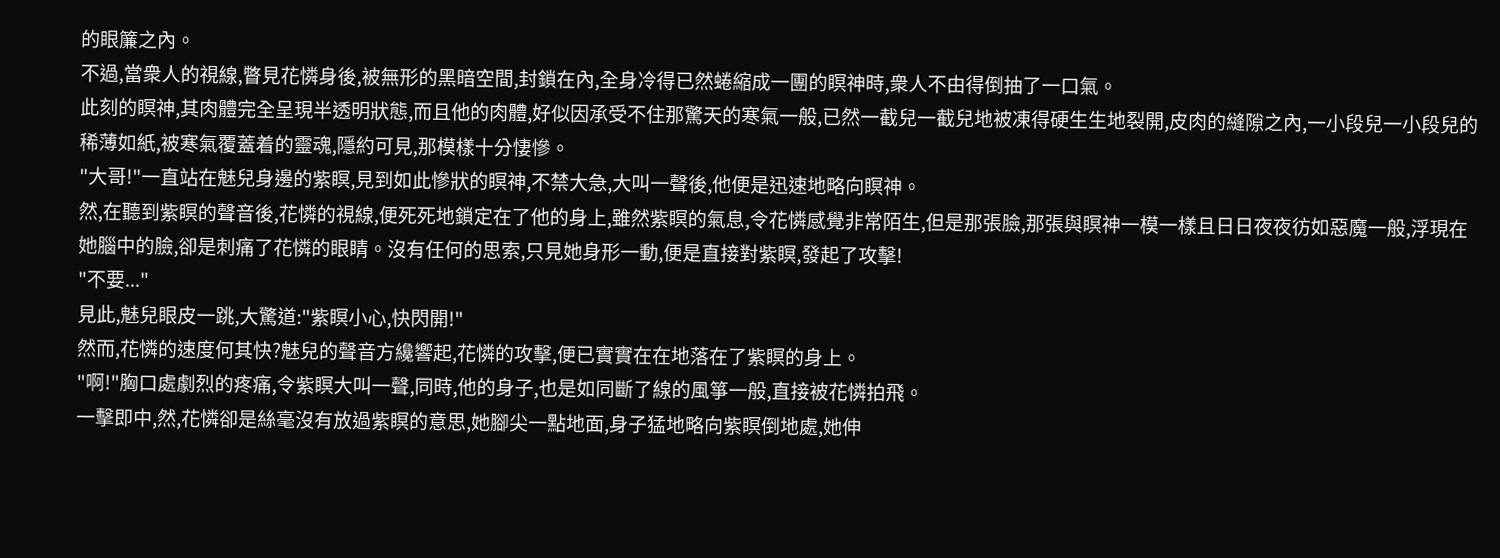的眼簾之內。
不過,當衆人的視線,瞥見花憐身後,被無形的黑暗空間,封鎖在內,全身冷得已然蜷縮成一團的瞑神時,衆人不由得倒抽了一口氣。
此刻的瞑神,其肉體完全呈現半透明狀態,而且他的肉體,好似因承受不住那驚天的寒氣一般,已然一截兒一截兒地被凍得硬生生地裂開,皮肉的縫隙之內,一小段兒一小段兒的稀薄如紙,被寒氣覆蓋着的靈魂,隱約可見,那模樣十分悽慘。
"大哥!"一直站在魅兒身邊的紫瞑,見到如此慘狀的瞑神,不禁大急,大叫一聲後,他便是迅速地略向瞑神。
然,在聽到紫瞑的聲音後,花憐的視線,便死死地鎖定在了他的身上,雖然紫瞑的氣息,令花憐感覺非常陌生,但是那張臉,那張與瞑神一模一樣且日日夜夜彷如惡魔一般,浮現在她腦中的臉,卻是刺痛了花憐的眼睛。沒有任何的思索,只見她身形一動,便是直接對紫瞑,發起了攻擊!
"不要..."
見此,魅兒眼皮一跳,大驚道:"紫瞑小心,快閃開!"
然而,花憐的速度何其快?魅兒的聲音方纔響起,花憐的攻擊,便已實實在在地落在了紫瞑的身上。
"啊!"胸口處劇烈的疼痛,令紫瞑大叫一聲,同時,他的身子,也是如同斷了線的風箏一般,直接被花憐拍飛。
一擊即中,然,花憐卻是絲毫沒有放過紫瞑的意思,她腳尖一點地面,身子猛地略向紫瞑倒地處,她伸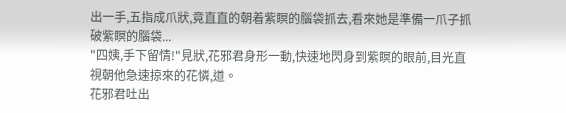出一手,五指成爪狀,竟直直的朝着紫瞑的腦袋抓去,看來她是準備一爪子抓破紫瞑的腦袋...
"四姨,手下留情!"見狀,花邪君身形一動,快速地閃身到紫瞑的眼前,目光直視朝他急速掠來的花憐,道。
花邪君吐出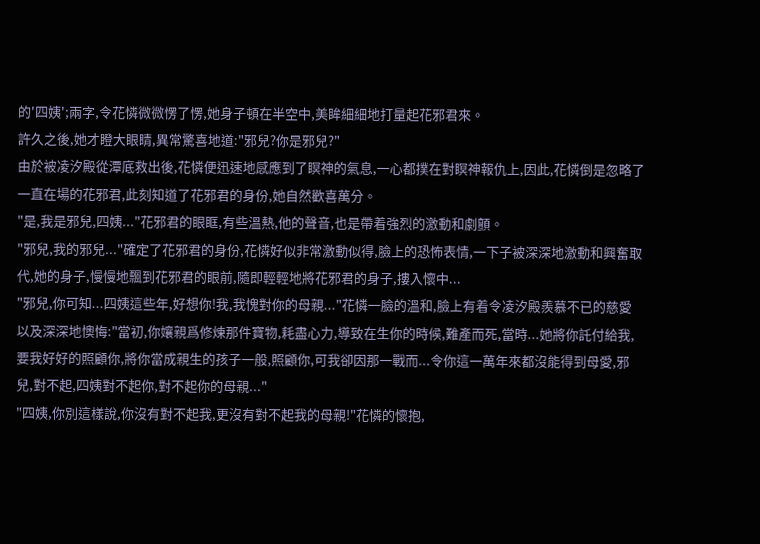的'四姨';兩字,令花憐微微愣了愣,她身子頓在半空中,美眸細細地打量起花邪君來。
許久之後,她才瞪大眼睛,異常驚喜地道:"邪兒?你是邪兒?"
由於被凌汐殿從潭底救出後,花憐便迅速地感應到了瞑神的氣息,一心都撲在對瞑神報仇上,因此,花憐倒是忽略了一直在場的花邪君,此刻知道了花邪君的身份,她自然歡喜萬分。
"是,我是邪兒,四姨..."花邪君的眼眶,有些溫熱,他的聲音,也是帶着強烈的激動和劇顫。
"邪兒,我的邪兒..."確定了花邪君的身份,花憐好似非常激動似得,臉上的恐怖表情,一下子被深深地激動和興奮取代,她的身子,慢慢地飄到花邪君的眼前,隨即輕輕地將花邪君的身子,摟入懷中...
"邪兒,你可知...四姨這些年,好想你!我,我愧對你的母親..."花憐一臉的溫和,臉上有着令凌汐殿羨慕不已的慈愛以及深深地懊悔:"當初,你孃親爲修煉那件寶物,耗盡心力,導致在生你的時候,難產而死,當時...她將你託付給我,要我好好的照顧你,將你當成親生的孩子一般,照顧你,可我卻因那一戰而...令你這一萬年來都沒能得到母愛,邪兒,對不起,四姨對不起你,對不起你的母親..."
"四姨,你別這樣說,你沒有對不起我,更沒有對不起我的母親!"花憐的懷抱,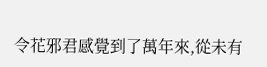令花邪君感覺到了萬年來,從未有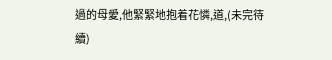過的母愛,他緊緊地抱着花憐,道,(未完待續)